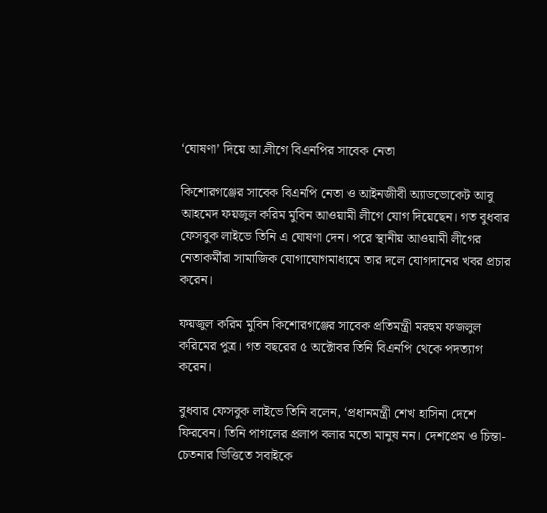‘ঘোষণা’ দিয়ে আ.লীগে বিএনপির সাবেক নেতা

কিশোরগঞ্জের সাবেক বিএনপি নেতা ও আইনজীবী অ্যাডভোকেট আবু আহমেদ ফয়জুল করিম মুবিন আওয়ামী লীগে যোগ দিয়েছেন। গত বুধবার ফেসবুক লাইভে তিনি এ ঘোষণা দেন। পরে স্থানীয় আওয়ামী লীগের নেতাকর্মীরা সামাজিক যোগাযোগমাধ্যমে তার দলে যোগদানের খবর প্রচার করেন।

ফয়জুল করিম মুবিন কিশোরগঞ্জের সাবেক প্রতিমন্ত্রী মরহুম ফজলুল করিমের পুত্র। গত বছরের ৫ অক্টোবর তিনি বিএনপি থেকে পদত্যাগ করেন।

বুধবার ফেসবুক লাইভে তিনি বলেন, ‘প্রধানমন্ত্রী শেখ হাসিনা দেশে ফিরবেন। তিনি পাগলের প্রলাপ বলার মতো মানুষ নন। দেশপ্রেম ও চিন্তা-চেতনার ভিত্তিতে সবাইকে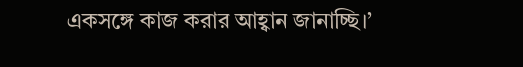একসঙ্গে কাজ করার আহ্বান জানাচ্ছি।’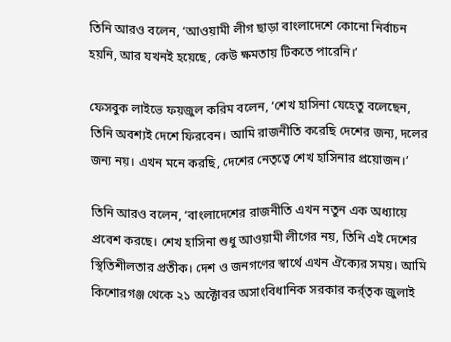তিনি আরও বলেন, ‘আওয়ামী লীগ ছাড়া বাংলাদেশে কোনো নির্বাচন হয়নি, আর যখনই হয়েছে, কেউ ক্ষমতায় টিকতে পারেনি।’

ফেসবুক লাইভে ফয়জুল করিম বলেন, ‘শেখ হাসিনা যেহেতু বলেছেন, তিনি অবশ্যই দেশে ফিরবেন। আমি রাজনীতি করেছি দেশের জন্য, দলের জন্য নয়। এখন মনে করছি, দেশের নেতৃত্বে শেখ হাসিনার প্রয়োজন।’

তিনি আরও বলেন, ‘বাংলাদেশের রাজনীতি এখন নতুন এক অধ্যায়ে প্রবেশ করছে। শেখ হাসিনা শুধু আওয়ামী লীগের নয়, তিনি এই দেশের স্থিতিশীলতার প্রতীক। দেশ ও জনগণের স্বার্থে এখন ঐক্যের সময়। আমি কিশোরগঞ্জ থেকে ২১ অক্টোবর অসাংবিধানিক সরকার কর্র্তৃক জুলাই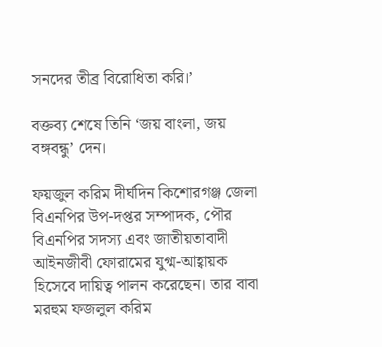সনদের তীব্র বিরোধিতা করি।’

বক্তব্য শেষে তিনি ‘জয় বাংলা, জয় বঙ্গবন্ধু’ দেন।

ফয়জুল করিম দীর্ঘদিন কিশোরগঞ্জ জেলা বিএনপির উপ-দপ্তর সম্পাদক, পৌর বিএনপির সদস্য এবং জাতীয়তাবাদী আইনজীবী ফোরামের যুগ্ম-আহ্বায়ক হিসেবে দায়িত্ব পালন করেছেন। তার বাবা মরহুম ফজলুল করিম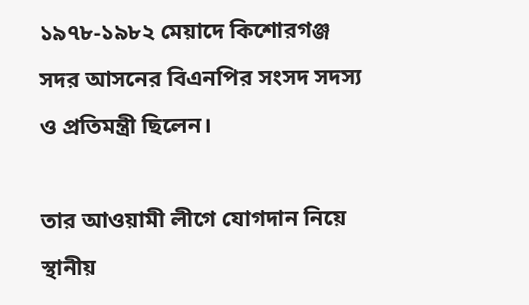১৯৭৮-১৯৮২ মেয়াদে কিশোরগঞ্জ সদর আসনের বিএনপির সংসদ সদস্য ও প্রতিমন্ত্রী ছিলেন।

তার আওয়ামী লীগে যোগদান নিয়ে স্থানীয়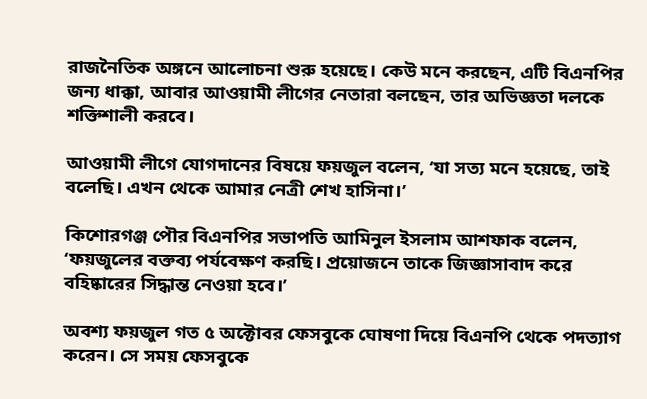রাজনৈতিক অঙ্গনে আলোচনা শুরু হয়েছে। কেউ মনে করছেন, এটি বিএনপির জন্য ধাক্কা, আবার আওয়ামী লীগের নেতারা বলছেন, তার অভিজ্ঞতা দলকে শক্তিশালী করবে।

আওয়ামী লীগে যোগদানের বিষয়ে ফয়জুল বলেন, ‘যা সত্য মনে হয়েছে, তাই বলেছি। এখন থেকে আমার নেত্রী শেখ হাসিনা।’

কিশোরগঞ্জ পৌর বিএনপির সভাপতি আমিনুল ইসলাম আশফাক বলেন, ‘ফয়জুলের বক্তব্য পর্যবেক্ষণ করছি। প্রয়োজনে তাকে জিজ্ঞাসাবাদ করে বহিষ্কারের সিদ্ধান্ত নেওয়া হবে।’

অবশ্য ফয়জুল গত ৫ অক্টোবর ফেসবুকে ঘোষণা দিয়ে বিএনপি থেকে পদত্যাগ করেন। সে সময় ফেসবুকে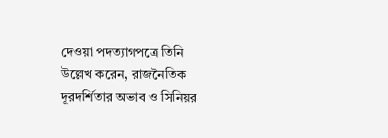দেওয়া পদত্যাগপত্রে তিনি উল্লেখ করেন, রাজনৈতিক দূরদর্শিতার অভাব ও সিনিয়র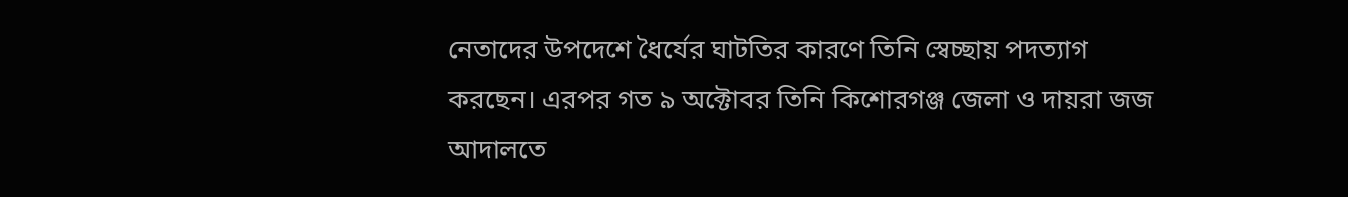নেতাদের উপদেশে ধৈর্যের ঘাটতির কারণে তিনি স্বেচ্ছায় পদত্যাগ করছেন। এরপর গত ৯ অক্টোবর তিনি কিশোরগঞ্জ জেলা ও দায়রা জজ আদালতে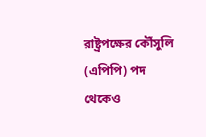রাষ্ট্রপক্ষের কৌঁসুলি (এপিপি) পদ থেকেও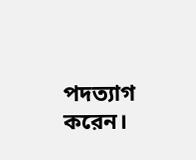পদত্যাগ করেন।